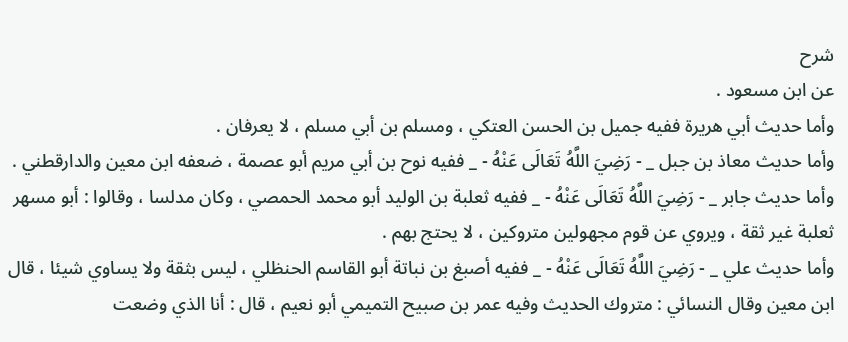شرح
عن ابن مسعود .
وأما حديث أبي هريرة ففيه جميل بن الحسن العتكي ، ومسلم بن أبي مسلم ، لا يعرفان .
وأما حديث معاذ بن جبل _ - رَضِيَ اللَّهُ تَعَالَى عَنْهُ - _ ففيه نوح بن أبي مريم أبو عصمة ، ضعفه ابن معين والدارقطني .
وأما حديث جابر _ - رَضِيَ اللَّهُ تَعَالَى عَنْهُ - _ ففيه ثعلبة بن الوليد أبو محمد الحمصي ، وكان مدلسا ، وقالوا : أبو مسهر ثعلبة غير ثقة ، ويروي عن قوم مجهولين متروكين ، لا يحتج بهم .
وأما حديث علي _ - رَضِيَ اللَّهُ تَعَالَى عَنْهُ - _ ففيه أصبغ بن نباتة أبو القاسم الحنظلي ، ليس بثقة ولا يساوي شيئا ، قال ابن معين وقال النسائي : متروك الحديث وفيه عمر بن صبيح التميمي أبو نعيم ، قال : أنا الذي وضعت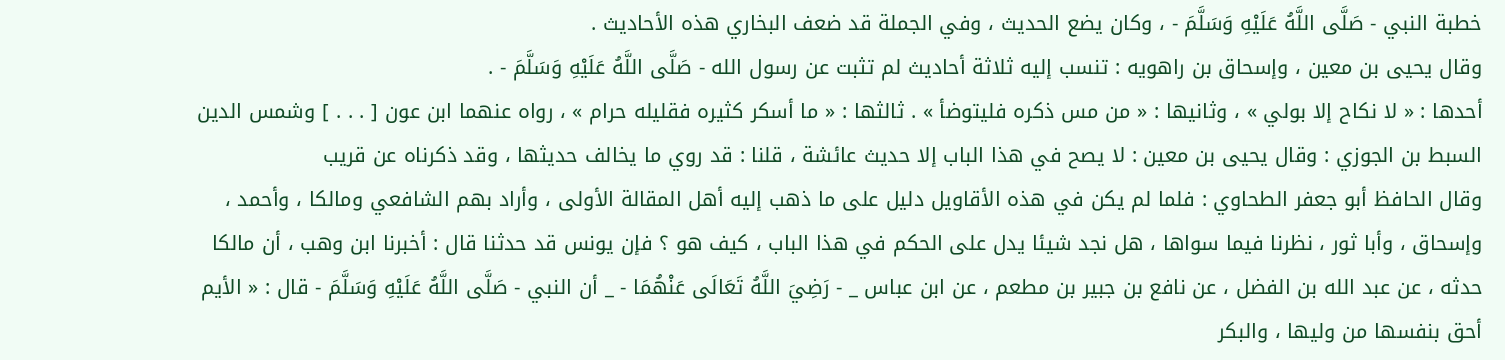خطبة النبي - صَلَّى اللَّهُ عَلَيْهِ وَسَلَّمَ - ، وكان يضع الحديث ، وفي الجملة قد ضعف البخاري هذه الأحاديث .
وقال يحيى بن معين ، وإسحاق بن راهويه : تنسب إليه ثلاثة أحاديث لم تثبت عن رسول الله - صَلَّى اللَّهُ عَلَيْهِ وَسَلَّمَ - .
أحدها : « لا نكاح إلا بولي » ، وثانيها : « من مس ذكره فليتوضأ » . ثالثها : « ما أسكر كثيره فقليله حرام » ، رواه عنهما ابن عون [ . . . ] وشمس الدين السبط بن الجوزي : وقال يحيى بن معين : لا يصح في هذا الباب إلا حديث عائشة ، قلنا : قد روي ما يخالف حديثها ، وقد ذكرناه عن قريب
وقال الحافظ أبو جعفر الطحاوي : فلما لم يكن في هذه الأقاويل دليل على ما ذهب إليه أهل المقالة الأولى ، وأراد بهم الشافعي ومالكا ، وأحمد ، وإسحاق ، وأبا ثور ، نظرنا فيما سواها ، هل نجد شيئا يدل على الحكم في هذا الباب ، كيف هو ؟ فإن يونس قد حدثنا قال : أخبرنا ابن وهب ، أن مالكا حدثه ، عن عبد الله بن الفضل ، عن نافع بن جبير بن مطعم ، عن ابن عباس _ - رَضِيَ اللَّهُ تَعَالَى عَنْهُمَا - _ أن النبي - صَلَّى اللَّهُ عَلَيْهِ وَسَلَّمَ - قال : « الأيم أحق بنفسها من وليها ، والبكر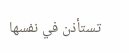تستأذن في نفسها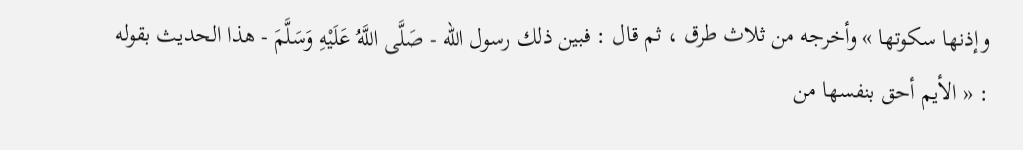وإذنها سكوتها » وأخرجه من ثلاث طرق ، ثم قال : فبين ذلك رسول الله - صَلَّى اللَّهُ عَلَيْهِ وَسَلَّمَ - هذا الحديث بقوله : « الأيم أحق بنفسها من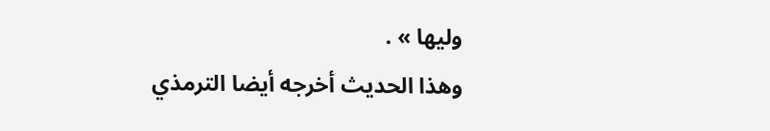وليها » .
وهذا الحديث أخرجه أيضا الترمذي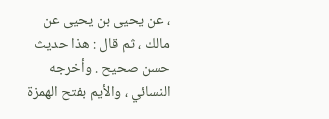، عن يحيى بن يحيى عن مالك ، ثم قال : هذا حديث حسن صحيح . وأخرجه النسائي ، والأيم بفتح الهمزة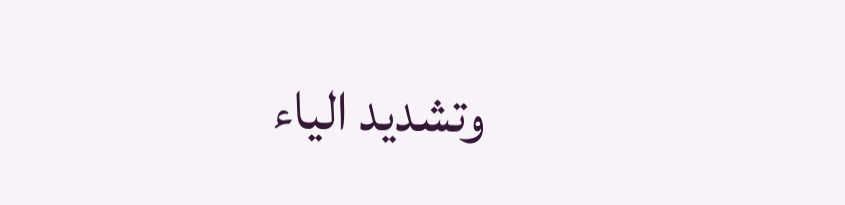وتشديد الياء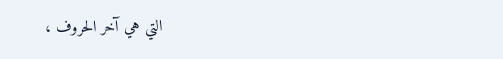التي هي آخر الحروف ،